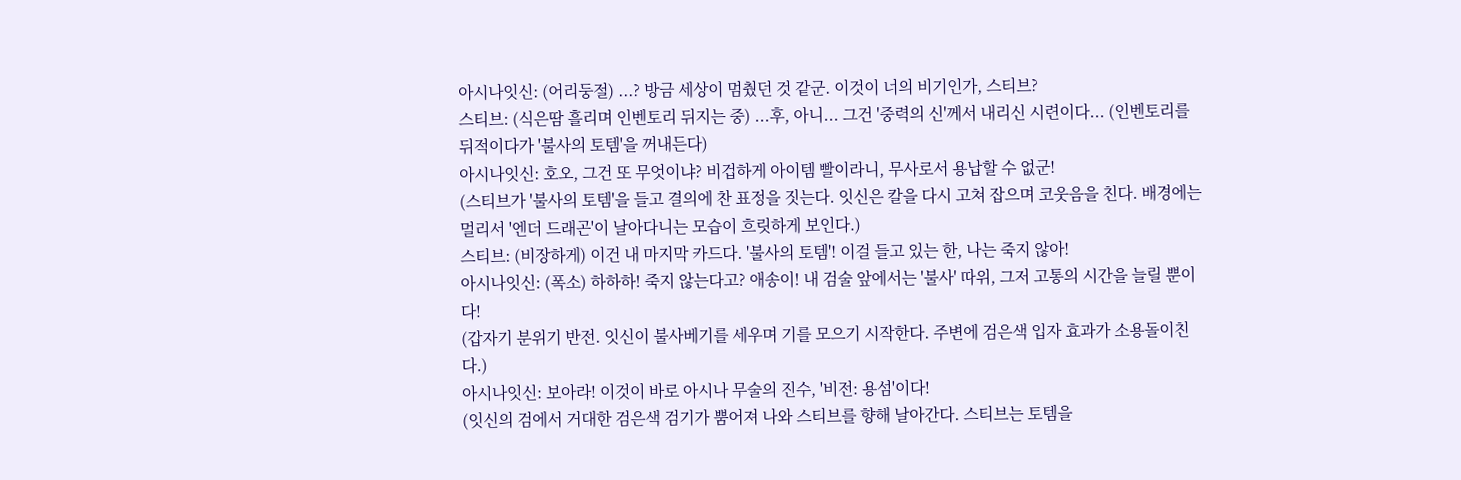아시나잇신: (어리둥절) ...? 방금 세상이 멈췄던 것 같군. 이것이 너의 비기인가, 스티브?
스티브: (식은땀 흘리며 인벤토리 뒤지는 중) ...후, 아니... 그건 '중력의 신'께서 내리신 시련이다... (인벤토리를 뒤적이다가 '불사의 토템'을 꺼내든다)
아시나잇신: 호오, 그건 또 무엇이냐? 비겁하게 아이템 빨이라니, 무사로서 용납할 수 없군!
(스티브가 '불사의 토템'을 들고 결의에 찬 표정을 짓는다. 잇신은 칼을 다시 고쳐 잡으며 코웃음을 친다. 배경에는 멀리서 '엔더 드래곤'이 날아다니는 모습이 흐릿하게 보인다.)
스티브: (비장하게) 이건 내 마지막 카드다. '불사의 토템'! 이걸 들고 있는 한, 나는 죽지 않아!
아시나잇신: (폭소) 하하하! 죽지 않는다고? 애송이! 내 검술 앞에서는 '불사' 따위, 그저 고통의 시간을 늘릴 뿐이다!
(갑자기 분위기 반전. 잇신이 불사베기를 세우며 기를 모으기 시작한다. 주변에 검은색 입자 효과가 소용돌이친다.)
아시나잇신: 보아라! 이것이 바로 아시나 무술의 진수, '비전: 용섬'이다!
(잇신의 검에서 거대한 검은색 검기가 뿜어져 나와 스티브를 향해 날아간다. 스티브는 토템을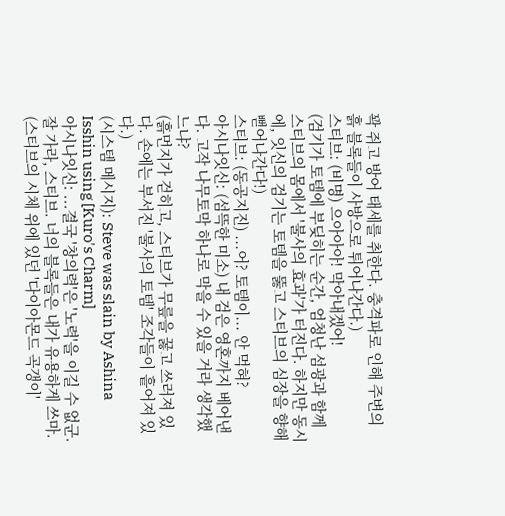꽉 쥐고 방어 태세를 취한다. 충격파로 인해 주변의 흙 블록들이 사방으로 튀어나간다.)
스티브: (비명) 으아아아! 막아내겠어!
(검기가 토템에 부딪히는 순간, 엄청난 섬광과 함께 스티브의 몸에서 '불사의 효과'가 터진다. 하지만 동시에, 잇신의 검기는 토템을 뚫고 스티브의 심장을 향해 뻗어나간다!)
스티브: (동공지진) ...어? 토템이... 안 먹혀?
아시나잇신: (섬뜩한 미소) 내 검은 영혼까지 베어낸다. 고작 나무토막 하나로 막을 수 있을 거라 생각했느냐?
(흙먼지가 걷히고, 스티브가 무릎을 꿇고 쓰러져 있다. 손에는 부서진 '불사의 토템' 조각들이 흩어져 있다.)
(시스템 메시지): Steve was slain by Ashina Isshin using [Kuro's Charm]
아시나잇신: ...결국 '창의력'은 '노력'을 이길 수 없군. 잘 가라, 스티브. 너의 블록들은 내가 유용하게 쓰마. (스티브의 시체 위에 있던 '다이아몬드 곡갱이'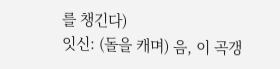를 챙긴다)
잇신: (돌을 캐며) 음, 이 곡갱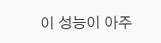이 성능이 아주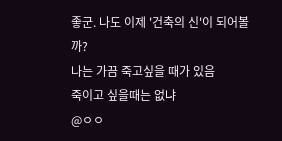좋군. 나도 이제 '건축의 신'이 되어볼까?
나는 가끔 죽고싶을 때가 있음
죽이고 싶을때는 없냐
@ㅇㅇ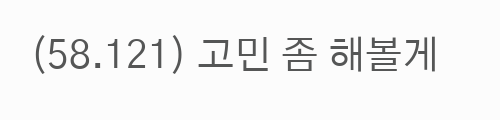(58.121) 고민 좀 해볼게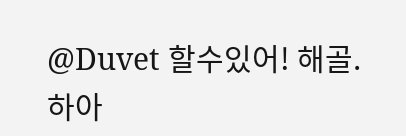@Duvet 할수있어! 해골.
하아